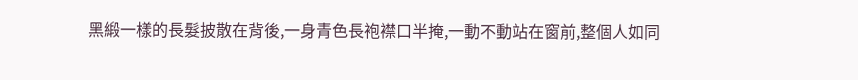黑緞一樣的長髮披散在背後,一身青色長袍襟口半掩,一動不動站在窗前,整個人如同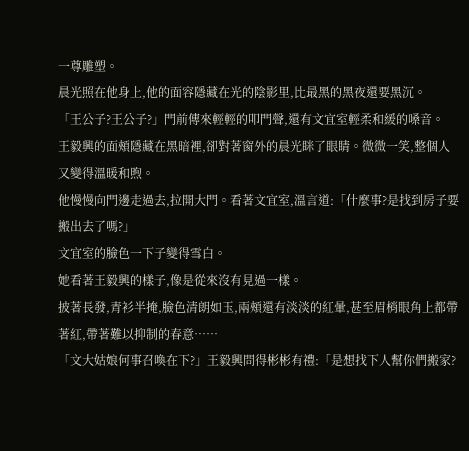一尊雕塑。
晨光照在他身上,他的面容隱藏在光的陰影里,比最黑的黑夜還要黑沉。
「王公子?王公子?」門前傳來輕輕的叩門聲,還有文宜室輕柔和緩的嗓音。
王毅興的面頰隱藏在黑暗裡,卻對著窗外的晨光眯了眼睛。微微一笑,整個人又變得溫暖和煦。
他慢慢向門邊走過去,拉開大門。看著文宜室,溫言道:「什麼事?是找到房子要搬出去了嗎?」
文宜室的臉色一下子變得雪白。
她看著王毅興的樣子,像是從來沒有見過一樣。
披著長發,青衫半掩,臉色清朗如玉,兩頰還有淡淡的紅暈,甚至眉梢眼角上都帶著紅,帶著難以抑制的春意……
「文大姑娘何事召喚在下?」王毅興問得彬彬有禮:「是想找下人幫你們搬家?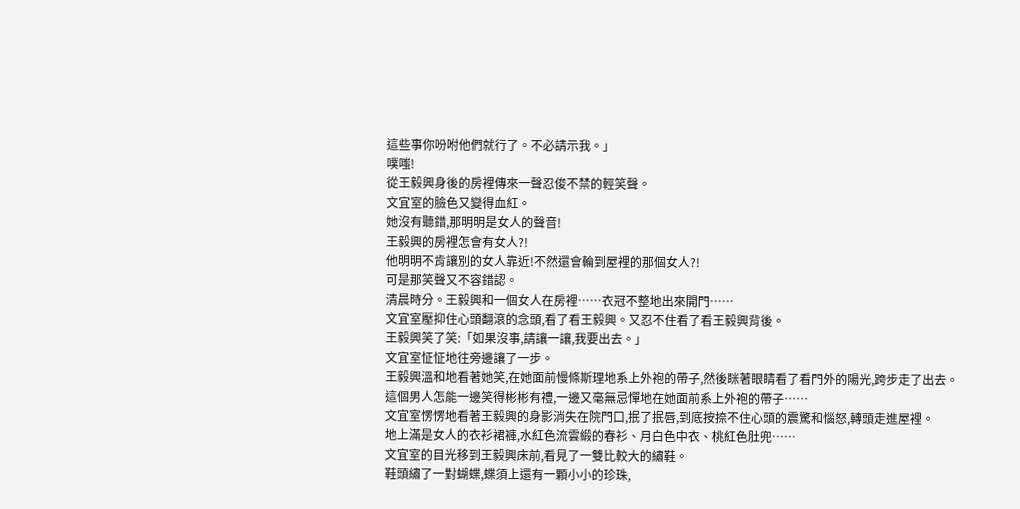這些事你吩咐他們就行了。不必請示我。」
噗嗤!
從王毅興身後的房裡傳來一聲忍俊不禁的輕笑聲。
文宜室的臉色又變得血紅。
她沒有聽錯,那明明是女人的聲音!
王毅興的房裡怎會有女人?!
他明明不肯讓別的女人靠近!不然還會輪到屋裡的那個女人?!
可是那笑聲又不容錯認。
清晨時分。王毅興和一個女人在房裡……衣冠不整地出來開門……
文宜室壓抑住心頭翻滾的念頭,看了看王毅興。又忍不住看了看王毅興背後。
王毅興笑了笑:「如果沒事,請讓一讓,我要出去。」
文宜室怔怔地往旁邊讓了一步。
王毅興溫和地看著她笑,在她面前慢條斯理地系上外袍的帶子,然後眯著眼睛看了看門外的陽光,跨步走了出去。
這個男人怎能一邊笑得彬彬有禮,一邊又毫無忌憚地在她面前系上外袍的帶子……
文宜室愣愣地看著王毅興的身影消失在院門口,抿了抿唇,到底按捺不住心頭的震驚和惱怒,轉頭走進屋裡。
地上滿是女人的衣衫裙褲,水紅色流雲緞的春衫、月白色中衣、桃紅色肚兜……
文宜室的目光移到王毅興床前,看見了一雙比較大的繡鞋。
鞋頭繡了一對蝴蝶,蝶須上還有一顆小小的珍珠,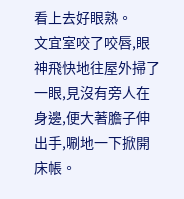看上去好眼熟。
文宜室咬了咬唇,眼神飛快地往屋外掃了一眼,見沒有旁人在身邊,便大著膽子伸出手,唰地一下掀開床帳。